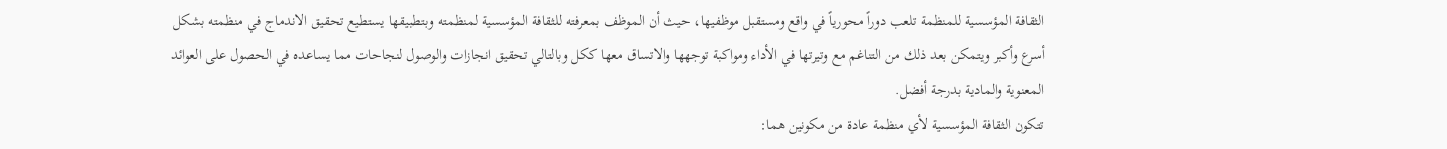الثقافة المؤسسية للمنظمة تلعب دوراً محورياً في واقع ومستقبل موظفيها، حيث أن الموظف بمعرفته للثقافة المؤسسية لمنظمته وبتطبيقها يستطيع تحقيق الاندماج في منظمته بشكل أسرع وأكبر ويتمكن بعد ذلك من التناغم مع وتيرتها في الأداء ومواكبة توجهها والاتساق معها ككل وبالتالي تحقيق انجازات والوصول لنجاحات مما يساعده في الحصول على العوائد المعنوية والمادية بدرجة أفضل.
تتكون الثقافة المؤسسية لأي منظمة عادة من مكونين هما: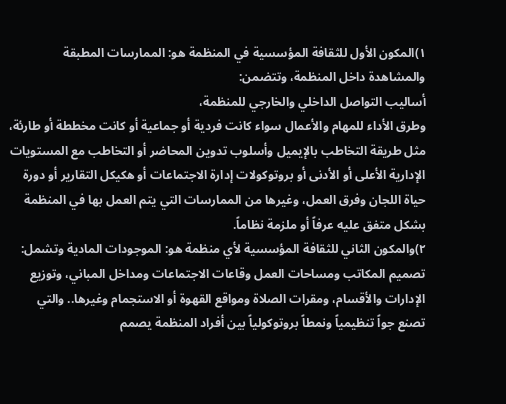١)المكون الأول للثقافة المؤسسية في المنظمة هو: الممارسات المطبقة والمشاهدة داخل المنظمة، وتتضمن:
أساليب التواصل الداخلي والخارجي للمنظمة،
وطرق الأداء للمهام والأعمال سواء كانت فردية أو جماعية أو كانت مخططة أو طارئة، مثل طريقة التخاطب بالإيميل وأسلوب تدوين المحاضر أو التخاطب مع المستويات الإدارية الأعلى أو الأدنى أو بروتوكولات إدارة الاجتماعات أو هكيكل التقارير أو دورة حياة اللجان وفرق العمل، وغيرها من الممارسات التي يتم العمل بها في المنظمة بشكل متفق عليه عرفاً أو ملزمة نظاماً.
٢)والمكون الثاني للثقافة المؤسسية لأي منظمة هو: الموجودات المادية وتشمل:
تصميم المكاتب ومساحات العمل وقاعات الاجتماعات ومداخل المباني، وتوزيع الإدارات والأقسام، ومقرات الصلاة ومواقع القهوة أو الاستجمام وغيرها.. والتي تصنع جواً تنظيمياً ونمطاً بروتوكولياً بين أفراد المنظمة يصمم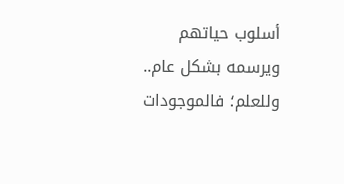أسلوب حياتهم ويرسمه بشكل عام..
وللعلم؛ فالموجودات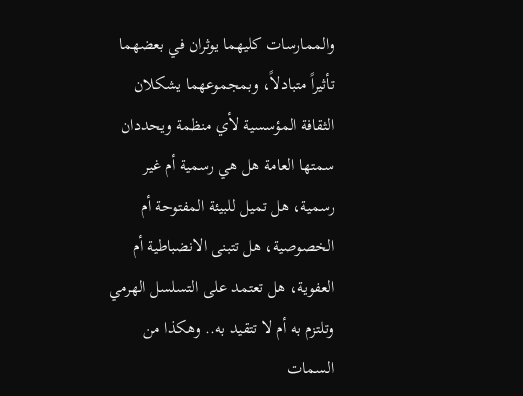والممارسات كليهما يوثران في بعضهما تأثيراً متبادلاً، وبمجموعهما يشكلان الثقافة المؤسسية لأي منظمة ويحددان سمتها العامة هل هي رسمية أم غير رسمية، هل تميل للبيئة المفتوحة أم الخصوصية، هل تتبنى الانضباطية أم العفوية، هل تعتمد على التسلسل الهرمي وتلتزم به أم لا تتقيد به.. وهكذا من السمات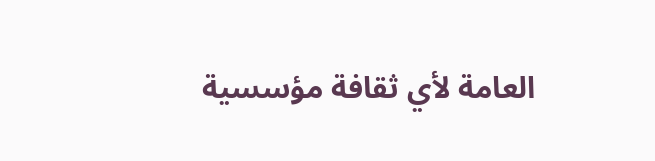العامة لأي ثقافة مؤسسية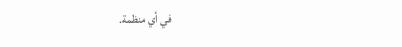في أي منظمة.